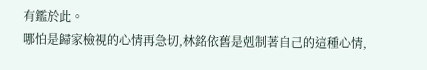有鑑於此。
哪怕是歸家檢視的心情再急切,林銘依舊是剋制著自己的這種心情,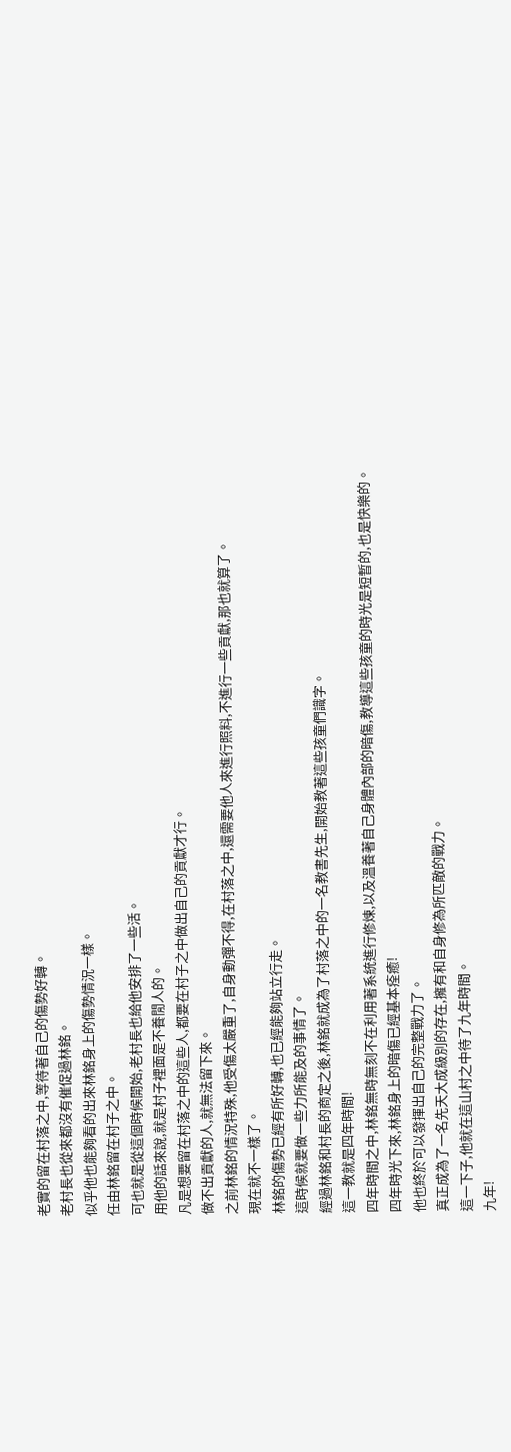老實的留在村落之中,等待著自己的傷勢好轉。
老村長也從來都沒有催促過林銘。
似乎他也能夠看的出來林銘身上的傷勢情況一樣。
任由林銘留在村子之中。
可也就是從這個時候開始,老村長也給他安排了一些活。
用他的話來說,就是村子裡面是不養閒人的。
凡是想要留在村落之中的這些人,都要在村子之中做出自己的貢獻才行。
做不出貢獻的人,就無法留下來。
之前林銘的情況特殊,他受傷太嚴重了,自身動彈不得,在村落之中,還需要他人來進行照料,不進行一些貢獻,那也就算了。
現在就不一樣了。
林銘的傷勢已經有所好轉,也已經能夠站立行走。
這時候就要做一些力所能及的事情了。
經過林銘和村長的商定之後,林銘就成為了村落之中的一名教書先生,開始教著這些孩童們識字。
這一教就是四年時間!
四年時間之中,林銘無時無刻不在利用著系統進行修煉,以及溫養著自己身體內部的暗傷,教導這些孩童的時光是短暫的,也是快樂的。
四年時光下來,林銘身上的暗傷已經基本痊癒!
他也終於可以發揮出自己的完整戰力了。
真正成為了一名先天大成級別的存在,擁有和自身修為所匹敵的戰力。
這一下子,他就在這山村之中待了九年時間。
九年!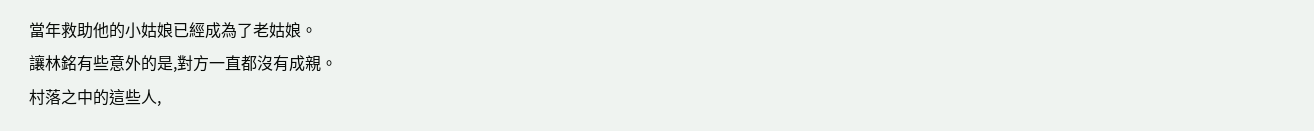當年救助他的小姑娘已經成為了老姑娘。
讓林銘有些意外的是,對方一直都沒有成親。
村落之中的這些人,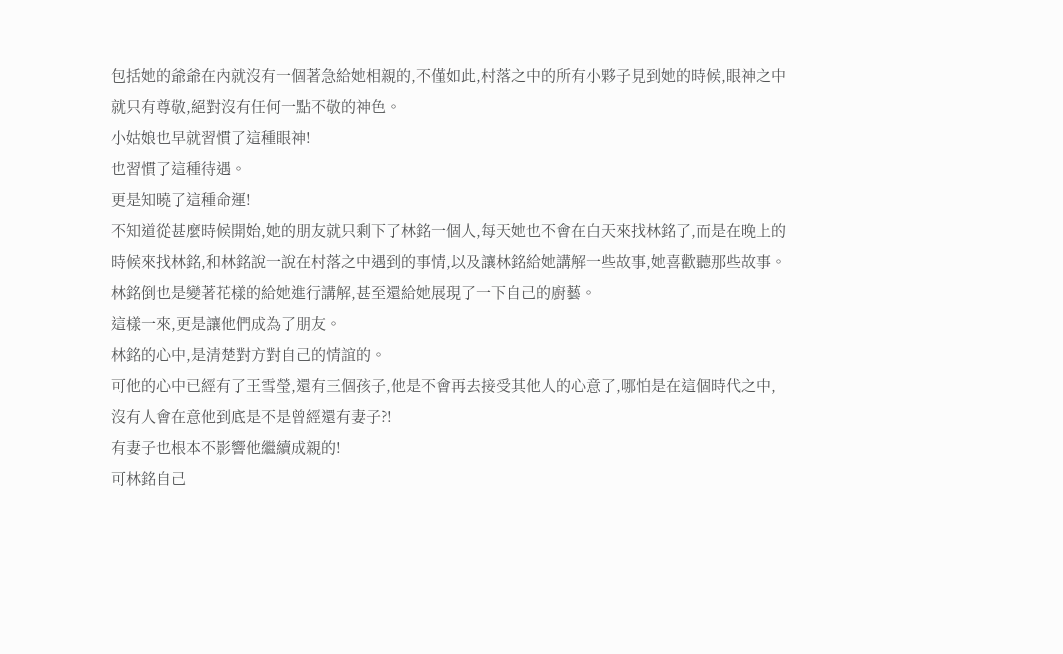包括她的爺爺在內就沒有一個著急給她相親的,不僅如此,村落之中的所有小夥子見到她的時候,眼神之中就只有尊敬,絕對沒有任何一點不敬的神色。
小姑娘也早就習慣了這種眼神!
也習慣了這種待遇。
更是知曉了這種命運!
不知道從甚麼時候開始,她的朋友就只剩下了林銘一個人,每天她也不會在白天來找林銘了,而是在晚上的時候來找林銘,和林銘說一說在村落之中遇到的事情,以及讓林銘給她講解一些故事,她喜歡聽那些故事。
林銘倒也是變著花樣的給她進行講解,甚至還給她展現了一下自己的廚藝。
這樣一來,更是讓他們成為了朋友。
林銘的心中,是清楚對方對自己的情誼的。
可他的心中已經有了王雪瑩,還有三個孩子,他是不會再去接受其他人的心意了,哪怕是在這個時代之中,沒有人會在意他到底是不是曾經還有妻子?!
有妻子也根本不影響他繼續成親的!
可林銘自己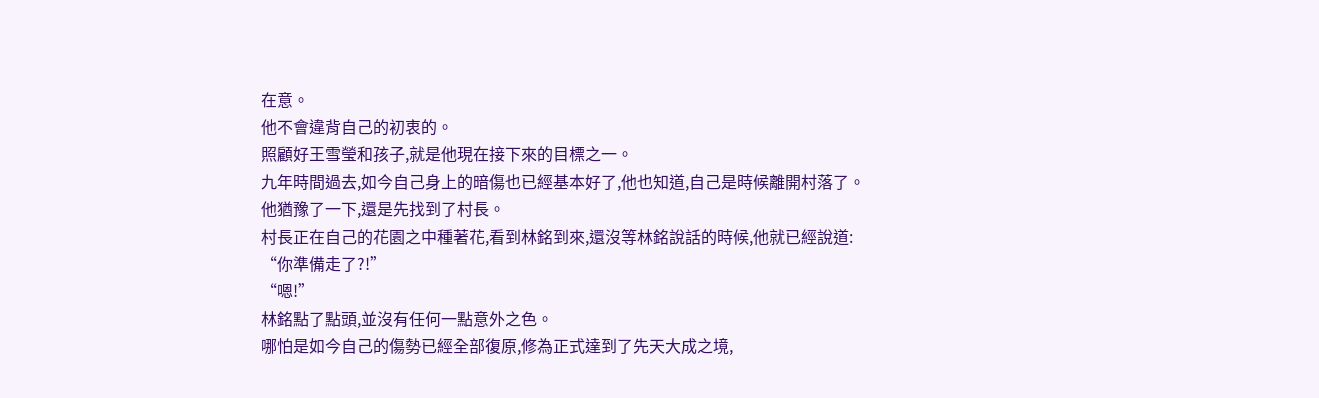在意。
他不會違背自己的初衷的。
照顧好王雪瑩和孩子,就是他現在接下來的目標之一。
九年時間過去,如今自己身上的暗傷也已經基本好了,他也知道,自己是時候離開村落了。
他猶豫了一下,還是先找到了村長。
村長正在自己的花園之中種著花,看到林銘到來,還沒等林銘說話的時候,他就已經說道:
“你準備走了?!”
“嗯!”
林銘點了點頭,並沒有任何一點意外之色。
哪怕是如今自己的傷勢已經全部復原,修為正式達到了先天大成之境,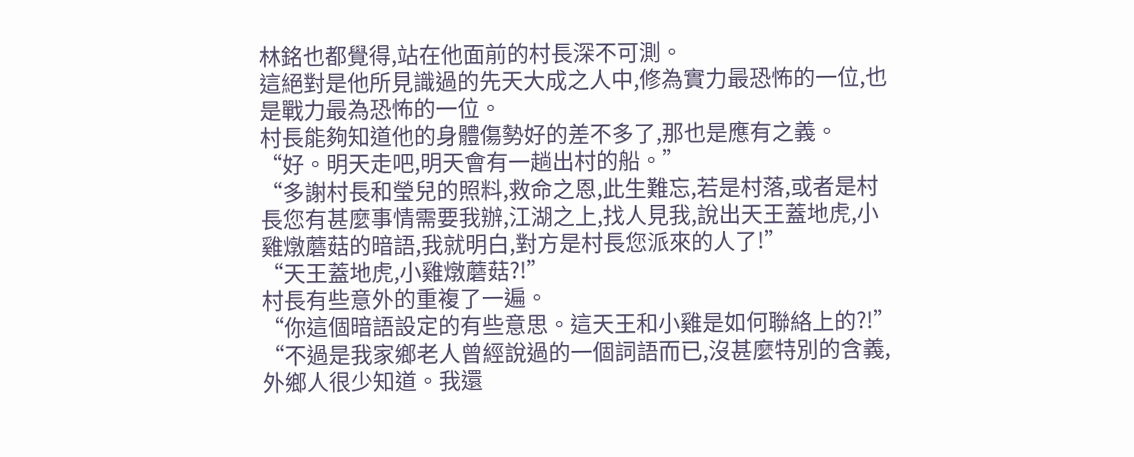林銘也都覺得,站在他面前的村長深不可測。
這絕對是他所見識過的先天大成之人中,修為實力最恐怖的一位,也是戰力最為恐怖的一位。
村長能夠知道他的身體傷勢好的差不多了,那也是應有之義。
“好。明天走吧,明天會有一趟出村的船。”
“多謝村長和瑩兒的照料,救命之恩,此生難忘,若是村落,或者是村長您有甚麼事情需要我辦,江湖之上,找人見我,說出天王蓋地虎,小雞燉蘑菇的暗語,我就明白,對方是村長您派來的人了!”
“天王蓋地虎,小雞燉蘑菇?!”
村長有些意外的重複了一遍。
“你這個暗語設定的有些意思。這天王和小雞是如何聯絡上的?!”
“不過是我家鄉老人曾經說過的一個詞語而已,沒甚麼特別的含義,外鄉人很少知道。我還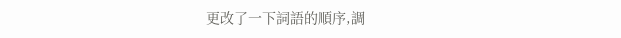更改了一下詞語的順序,調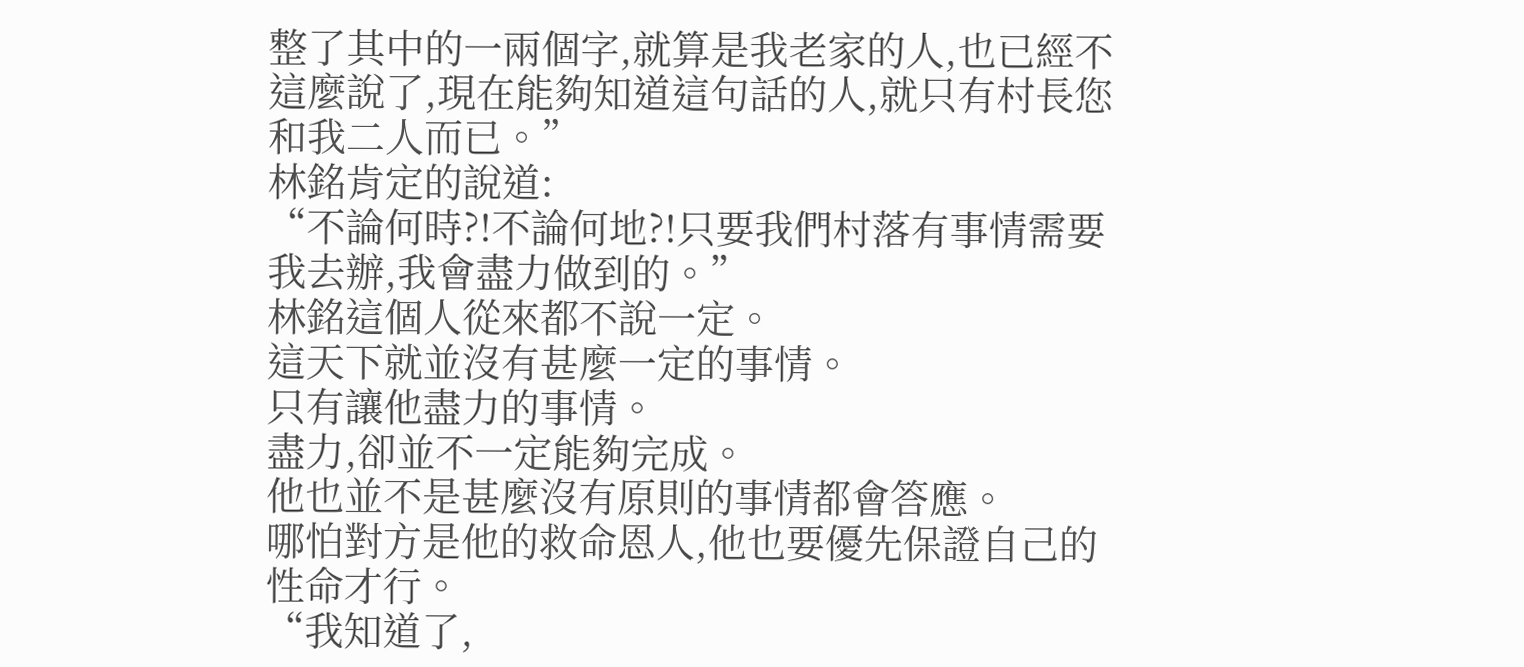整了其中的一兩個字,就算是我老家的人,也已經不這麼說了,現在能夠知道這句話的人,就只有村長您和我二人而已。”
林銘肯定的說道:
“不論何時?!不論何地?!只要我們村落有事情需要我去辦,我會盡力做到的。”
林銘這個人從來都不說一定。
這天下就並沒有甚麼一定的事情。
只有讓他盡力的事情。
盡力,卻並不一定能夠完成。
他也並不是甚麼沒有原則的事情都會答應。
哪怕對方是他的救命恩人,他也要優先保證自己的性命才行。
“我知道了,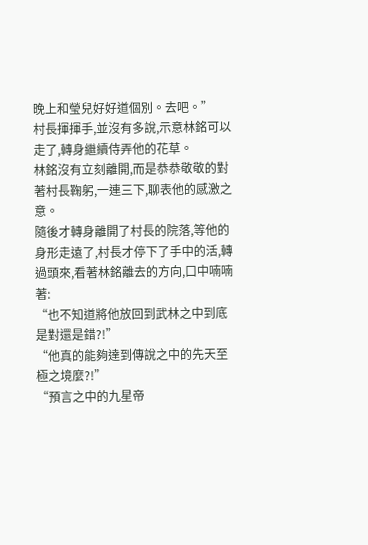晚上和瑩兒好好道個別。去吧。”
村長揮揮手,並沒有多說,示意林銘可以走了,轉身繼續侍弄他的花草。
林銘沒有立刻離開,而是恭恭敬敬的對著村長鞠躬,一連三下,聊表他的感激之意。
隨後才轉身離開了村長的院落,等他的身形走遠了,村長才停下了手中的活,轉過頭來,看著林銘離去的方向,口中喃喃著:
“也不知道將他放回到武林之中到底是對還是錯?!”
“他真的能夠達到傳說之中的先天至極之境麼?!”
“預言之中的九星帝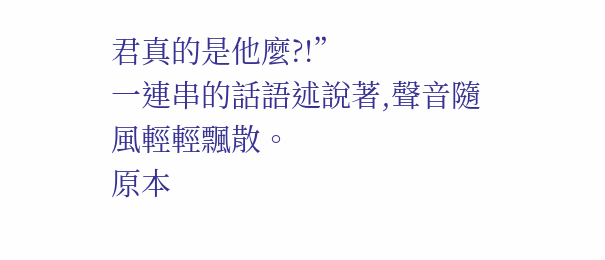君真的是他麼?!”
一連串的話語述說著,聲音隨風輕輕飄散。
原本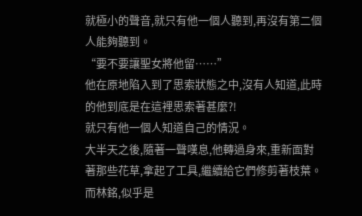就極小的聲音,就只有他一個人聽到,再沒有第二個人能夠聽到。
“要不要讓聖女將他留……”
他在原地陷入到了思索狀態之中,沒有人知道,此時的他到底是在這裡思索著甚麼?!
就只有他一個人知道自己的情況。
大半天之後,隨著一聲嘆息,他轉過身來,重新面對著那些花草,拿起了工具,繼續給它們修剪著枝葉。
而林銘,似乎是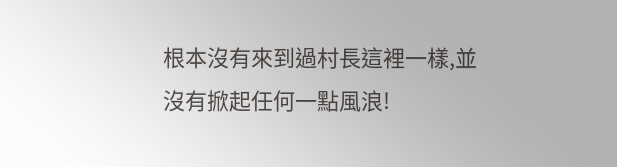根本沒有來到過村長這裡一樣,並沒有掀起任何一點風浪!